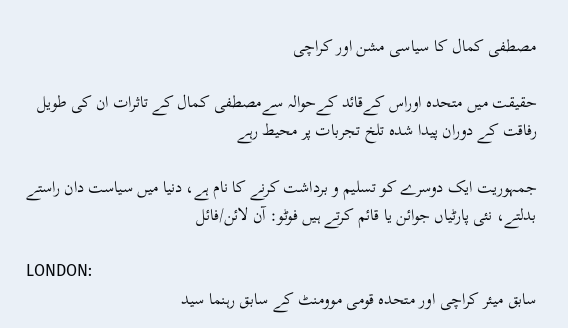مصطفی کمال کا سیاسی مشن اور کراچی

حقیقت میں متحدہ اوراس کےقائد کےحوالہ سےمصطفی کمال کے تاثرات ان کی طویل رفاقت کے دوران پیدا شدہ تلخ تجربات پر محیط رہے

جمہوریت ایک دوسرے کو تسلیم و برداشت کرنے کا نام ہے، دنیا میں سیاست دان راستے بدلتے، نئی پارٹیاں جوائن یا قائم کرتے ہیں فوٹو: آن لائن/فائل

LONDON:
سابق میئر کراچی اور متحدہ قومی موومنٹ کے سابق رہنما سید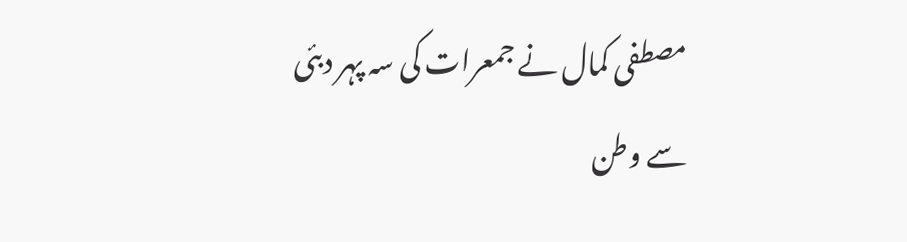مصطفی کمال نے جمعرات کی سہ پہر دبئی سے وطن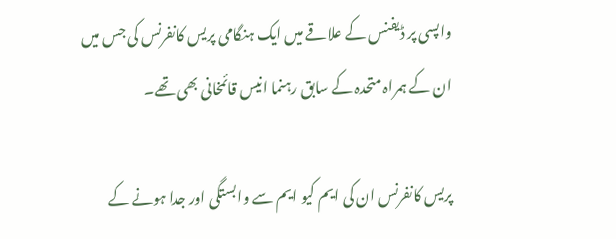واپسی پر ڈیفنس کے علاقے میں ایک ہنگامی پریس کانفرنس کی جس میں ان کے ہمراہ متحدہ کے سابق رہنما انیس قائمخانی بھی تھے۔

پریس کانفرنس ان کی ایم کیو ایم سے وابستگی اور جدا ہونے کے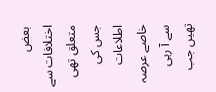بعض اختلافات سے متعلق تھی جس کی اطلاعات خاصے عرصہ سے آ رہی تھیں جب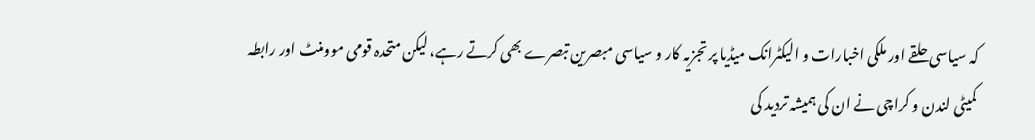کہ سیاسی حلقے اور ملکی اخبارات و الیکٹرانک میڈیا پر تجزیہ کار و سیاسی مبصرین تبصرے بھی کرتے رہے، لیکن متحدہ قومی موومنٹ اور رابطہ کمیٹی لندن و کراچی نے ان کی ہمیشہ تردید کی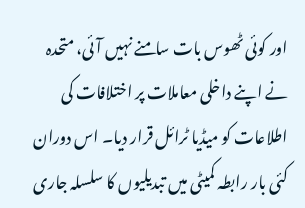اور کوئی ٹھوس بات سامنے نہیں آئی، متحدہ نے اپنے داخلی معاملات پر اختلافات کی اطلاعات کو میڈیا ٹرائل قرار دیا۔ اس دوران کئی بار رابطہ کمیٹی میں تبدیلیوں کا سلسلہ جاری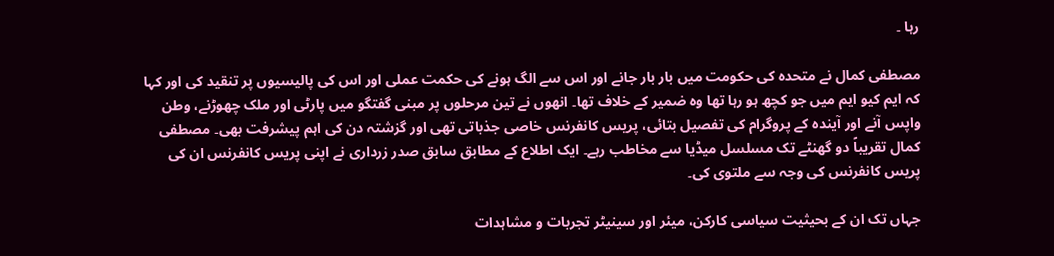رہا ۔

مصطفی کمال نے متحدہ کی حکومت میں بار بار جانے اور اس سے الگ ہونے کی حکمت عملی اور اس کی پالیسیوں پر تنقید کی اور کہا کہ ایم کیو ایم میں جو کچھ ہو رہا تھا وہ ضمیر کے خلاف تھا۔ انھوں نے تین مرحلوں پر مبنی گفتگو میں پارٹی اور ملک چھوڑنے، وطن واپس آنے اور آیندہ کے پروگرام کی تفصیل بتائی، پریس کانفرنس خاصی جذباتی تھی اور گزشتہ دن کی اہم پیشرفت بھی۔ مصطفی کمال تقریباً دو گھنٹے تک مسلسل میڈیا سے مخاطب رہے۔ ایک اطلاع کے مطابق سابق صدر زرداری نے اپنی پریس کانفرنس ان کی پریس کانفرنس کی وجہ سے ملتوی کی۔

جہاں تک ان کے بحیثیت سیاسی کارکن، میئر اور سینیٹر تجربات و مشاہدات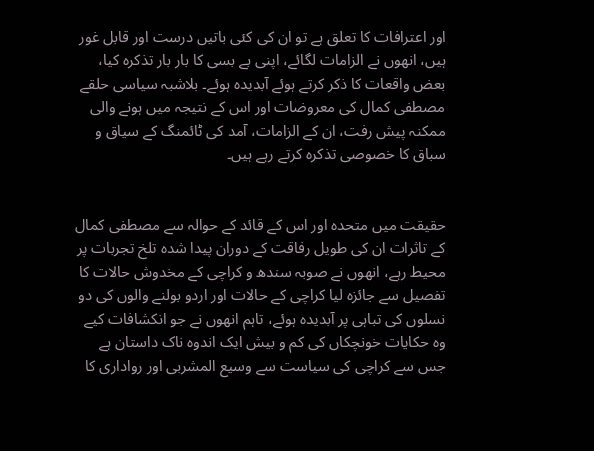اور اعترافات کا تعلق ہے تو ان کی کئی باتیں درست اور قابل غور ہیں، انھوں نے الزامات لگائے، اپنی بے بسی کا بار بار تذکرہ کیا، بعض واقعات کا ذکر کرتے ہوئے آبدیدہ ہوئے۔ بلاشبہ سیاسی حلقے مصطفی کمال کی معروضات اور اس کے نتیجہ میں ہونے والی ممکنہ پیش رفت، ان کے الزامات، آمد کی ٹائمنگ کے سیاق و سباق کا خصوصی تذکرہ کرتے رہے ہیں۔


حقیقت میں متحدہ اور اس کے قائد کے حوالہ سے مصطفی کمال کے تاثرات ان کی طویل رفاقت کے دوران پیدا شدہ تلخ تجربات پر محیط رہے، انھوں نے صوبہ سندھ و کراچی کے مخدوش حالات کا تفصیل سے جائزہ لیا کراچی کے حالات اور اردو بولنے والوں کی دو نسلوں کی تباہی پر آبدیدہ ہوئے، تاہم انھوں نے جو انکشافات کیے وہ حکایات خونچکاں کی کم و بیش ایک اندوہ ناک داستان ہے جس سے کراچی کی سیاست سے وسیع المشربی اور رواداری کا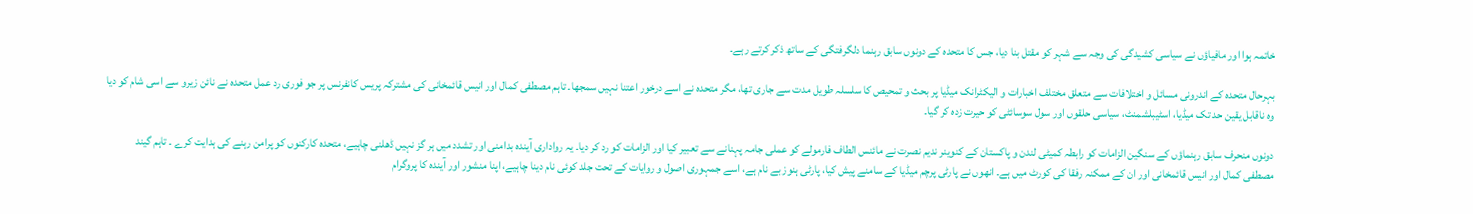خاتمہ ہوا اور مافیاؤں نے سیاسی کشیدگی کی وجہ سے شہر کو مقتل بنا دیا، جس کا متحدہ کے دونوں سابق رہنما دلگرفتگی کے ساتھ ذکر کرتے رہے۔

بہرحال متحدہ کے اندرونی مسائل و اختلافات سے متعلق مختلف اخبارات و الیکٹرانک میڈیا پر بحث و تمحیص کا سلسلہ طویل مدت سے جاری تھا، مگر متحدہ نے اسے درخور اعتنا نہیں سمجھا۔ تاہم مصطفی کمال اور انیس قائمخانی کی مشترکہ پریس کانفرنس پر جو فوری رد عمل متحدہ نے نائن زیرو سے اسی شام کو دیا وہ ناقابل یقین حد تک میڈیا، اسٹیبلشمنٹ، سیاسی حلقوں اور سول سوسائٹی کو حیرت زدہ کر گیا۔

دونوں منحرف سابق رہنماؤں کے سنگین الزامات کو رابطہ کمیٹی لندن و پاکستان کے کنوینر ندیم نصرت نے مائنس الطاف فارمولے کو عملی جامہ پہنانے سے تعبیر کیا اور الزامات کو رد کر دیا۔ یہ رواداری آیندہ بدامنی اور تشدد میں ہر گز نہیں ڈھلنی چاہیے، متحدہ کارکنوں کو پرامن رہنے کی ہدایت کرے ۔ تاہم گیند مصطفی کمال اور انیس قائمخانی اور ان کے ممکنہ رفقا کی کورٹ میں ہے۔ انھوں نے پارٹی پرچم میڈیا کے سامنے پیش کیا، پارٹی ہنوز بے نام ہے، اسے جمہوری اصول و روایات کے تحت جلد کوئی نام دینا چاہیے، اپنا منشور اور آیندہ کا پروگرام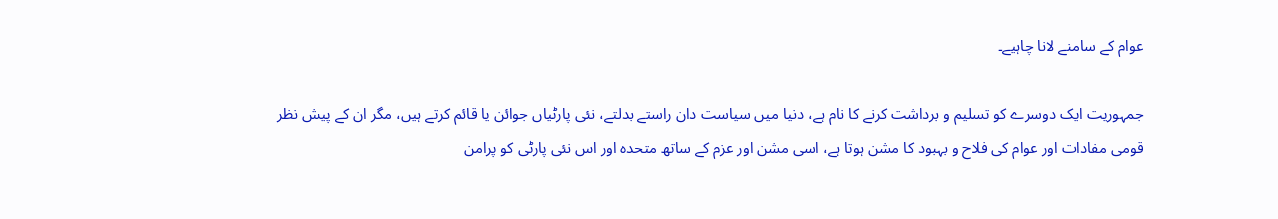عوام کے سامنے لانا چاہیے۔

جمہوریت ایک دوسرے کو تسلیم و برداشت کرنے کا نام ہے، دنیا میں سیاست دان راستے بدلتے، نئی پارٹیاں جوائن یا قائم کرتے ہیں، مگر ان کے پیش نظر قومی مفادات اور عوام کی فلاح و بہبود کا مشن ہوتا ہے، اسی مشن اور عزم کے ساتھ متحدہ اور اس نئی پارٹی کو پرامن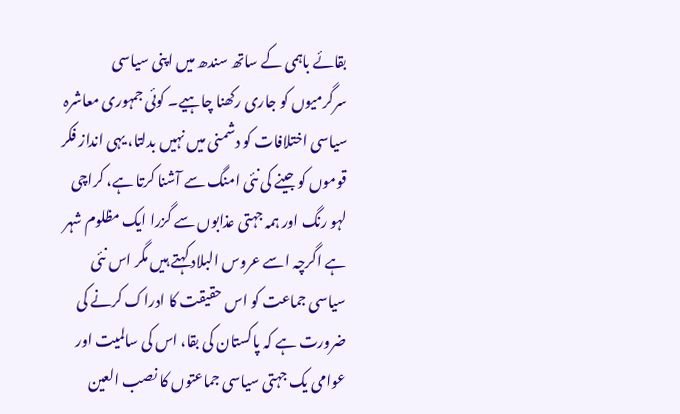بقائے باہمی کے ساتھ سندھ میں اپنی سیاسی سرگرمیوں کو جاری رکھنا چاہیے۔ کوئی جمہوری معاشرہ سیاسی اختلافات کو دشمنی میں نہیں بدلتا، یہی انداز فکر قوموں کو جینے کی نئی امنگ سے آشنا کرتا ہے، کراچی لہو رنگ اور ہمہ جہتی عذابوں سے گزرا ایک مظلوم شہر ہے اگرچہ اسے عروس البلاد کہتے ہیں مگر اس نئی سیاسی جماعت کو اس حقیقت کا ادراک کرنے کی ضرورت ہے کہ پاکستان کی بقا، اس کی سالمیت اور عوامی یک جہتی سیاسی جماعتوں کا نصب العین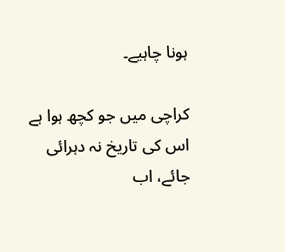ہونا چاہیے۔

کراچی میں جو کچھ ہوا ہے اس کی تاریخ نہ دہرائی جائے، اب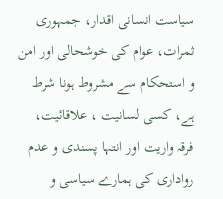سیاست انسانی اقدار، جمہوری ثمرات، عوام کی خوشحالی اور امن و استحکام سے مشروط ہونا شرط ہے، کسی لسانیت ، علاقائیت، فرقہ واریت اور انتہا پسندی و عدم رواداری کی ہمارے سیاسی و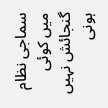سماجی نظام میں کوئی گنجائش نہیں ہونی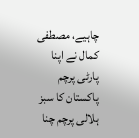چاہیے، مصطفی کمال نے اپنا پارٹی پرچم پاکستان کا سبز ہلالی پرچم چنا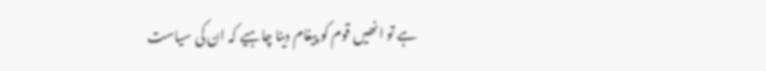ہے تو انھیں قوم کو پیغام دینا چاہیے کہ ان کی سیاست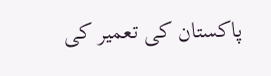پاکستان کی تعمیر کی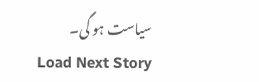سیاست ہو گی۔
Load Next Story